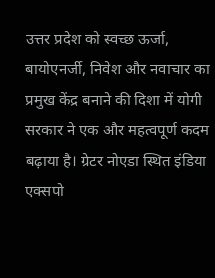उत्तर प्रदेश को स्वच्छ ऊर्जा, बायोएनर्जी, निवेश और नवाचार का प्रमुख केंद्र बनाने की दिशा में योगी सरकार ने एक और महत्वपूर्ण कदम बढ़ाया है। ग्रेटर नोएडा स्थित इंडिया एक्सपो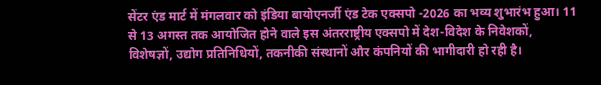सेंटर एंड मार्ट में मंगलवार को इंडिया बायोएनर्जी एंड टेक एक्सपो -2026 का भव्य शुभारंभ हुआ। 11 से 13 अगस्त तक आयोजित होने वाले इस अंतरराष्ट्रीय एक्सपो में देश-विदेश के निवेशकों, विशेषज्ञों, उद्योग प्रतिनिधियों, तकनीकी संस्थानों और कंपनियों की भागीदारी हो रही है।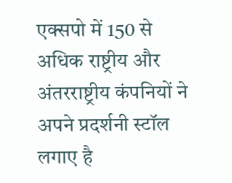एक्सपो में 150 से अधिक राष्ट्रीय और अंतरराष्ट्रीय कंपनियों ने अपने प्रदर्शनी स्टॉल लगाए है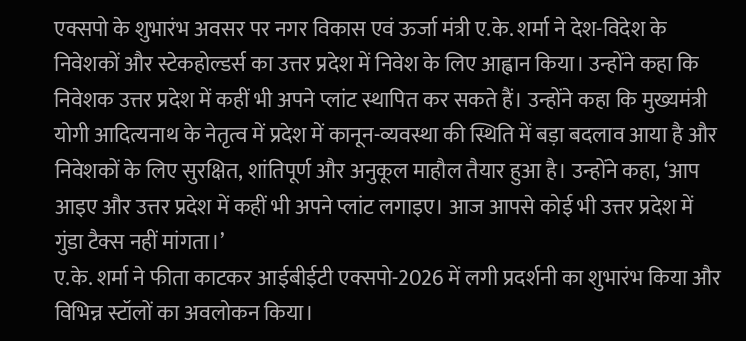एक्सपो के शुभारंभ अवसर पर नगर विकास एवं ऊर्जा मंत्री ए.के. शर्मा ने देश-विदेश के निवेशकों और स्टेकहोल्डर्स का उत्तर प्रदेश में निवेश के लिए आह्वान किया। उन्होंने कहा कि निवेशक उत्तर प्रदेश में कहीं भी अपने प्लांट स्थापित कर सकते हैं। उन्होंने कहा कि मुख्यमंत्री योगी आदित्यनाथ के नेतृत्व में प्रदेश में कानून-व्यवस्था की स्थिति में बड़ा बदलाव आया है और निवेशकों के लिए सुरक्षित, शांतिपूर्ण और अनुकूल माहौल तैयार हुआ है। उन्होंने कहा, ‘आप आइए और उत्तर प्रदेश में कहीं भी अपने प्लांट लगाइए। आज आपसे कोई भी उत्तर प्रदेश में गुंडा टैक्स नहीं मांगता।’
ए.के. शर्मा ने फीता काटकर आईबीईटी एक्सपो-2026 में लगी प्रदर्शनी का शुभारंभ किया और विभिन्न स्टॉलों का अवलोकन किया।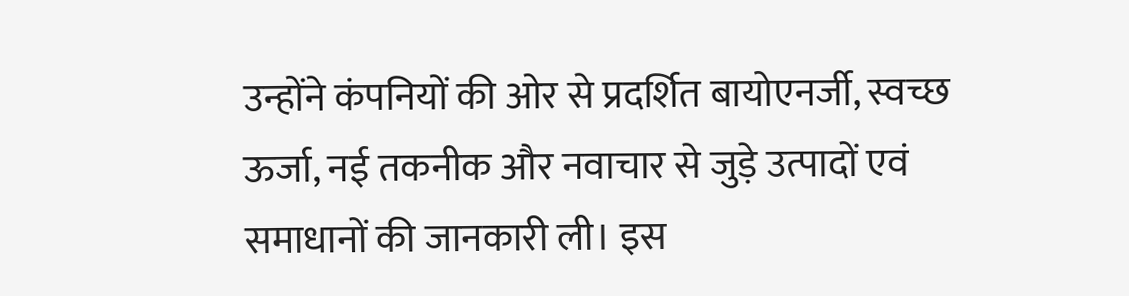उन्होंने कंपनियों की ओर से प्रदर्शित बायोएनर्जी, स्वच्छ ऊर्जा, नई तकनीक और नवाचार से जुड़े उत्पादों एवं समाधानों की जानकारी ली। इस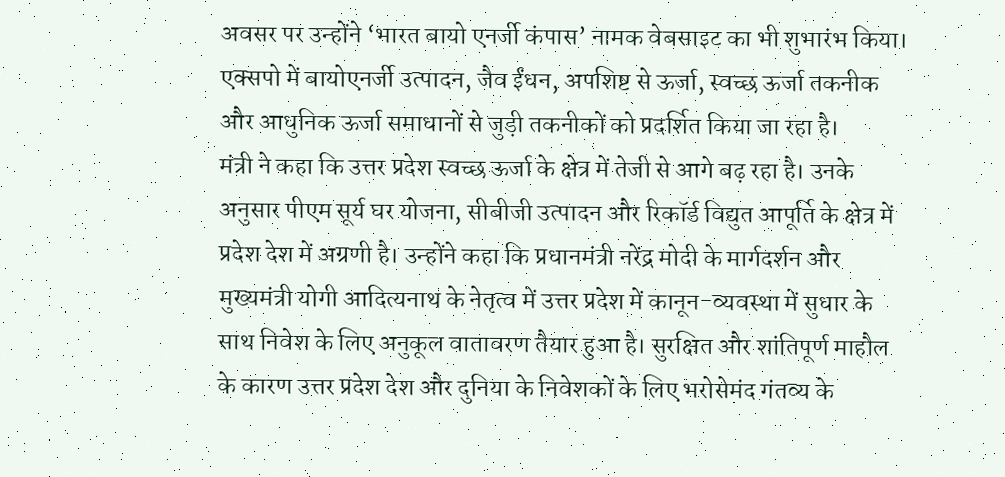अवसर पर उन्होंने ‘भारत बायो एनर्जी कंपास’ नामक वेबसाइट का भी शुभारंभ किया। एक्सपो में बायोएनर्जी उत्पादन, जैव ईंधन, अपशिष्ट से ऊर्जा, स्वच्छ ऊर्जा तकनीक और आधुनिक ऊर्जा समाधानों से जुड़ी तकनीकों को प्रदर्शित किया जा रहा है।
मंत्री ने कहा कि उत्तर प्रदेश स्वच्छ ऊर्जा के क्षेत्र में तेजी से आगे बढ़ रहा है। उनके अनुसार पीएम सूर्य घर योजना, सीबीजी उत्पादन और रिकॉर्ड विद्युत आपूर्ति के क्षेत्र में प्रदेश देश में अग्रणी है। उन्होंने कहा कि प्रधानमंत्री नरेंद्र मोदी के मार्गदर्शन और मुख्यमंत्री योगी आदित्यनाथ के नेतृत्व में उत्तर प्रदेश में कानून-व्यवस्था में सुधार के साथ निवेश के लिए अनुकूल वातावरण तैयार हुआ है। सुरक्षित और शांतिपूर्ण माहौल के कारण उत्तर प्रदेश देश और दुनिया के निवेशकों के लिए भरोसेमंद गंतव्य के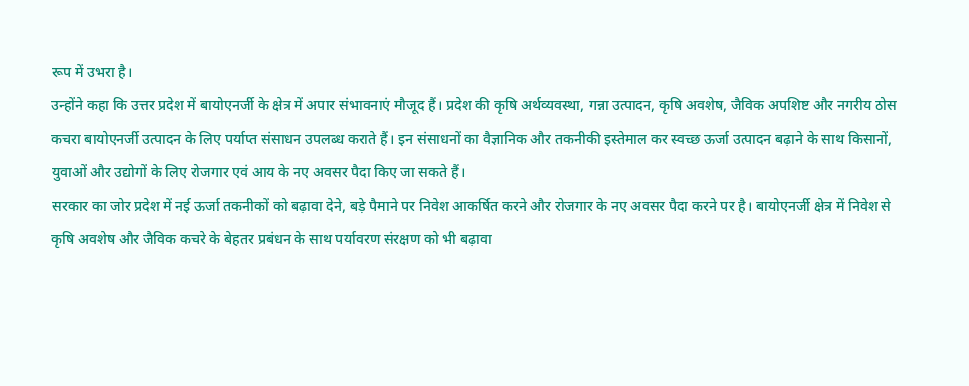रूप में उभरा है।
उन्होंने कहा कि उत्तर प्रदेश में बायोएनर्जी के क्षेत्र में अपार संभावनाएं मौजूद हैं। प्रदेश की कृषि अर्थव्यवस्था, गन्ना उत्पादन, कृषि अवशेष, जैविक अपशिष्ट और नगरीय ठोस कचरा बायोएनर्जी उत्पादन के लिए पर्याप्त संसाधन उपलब्ध कराते हैं। इन संसाधनों का वैज्ञानिक और तकनीकी इस्तेमाल कर स्वच्छ ऊर्जा उत्पादन बढ़ाने के साथ किसानों, युवाओं और उद्योगों के लिए रोजगार एवं आय के नए अवसर पैदा किए जा सकते हैं।
सरकार का जोर प्रदेश में नई ऊर्जा तकनीकों को बढ़ावा देने, बड़े पैमाने पर निवेश आकर्षित करने और रोजगार के नए अवसर पैदा करने पर है। बायोएनर्जी क्षेत्र में निवेश से कृषि अवशेष और जैविक कचरे के बेहतर प्रबंधन के साथ पर्यावरण संरक्षण को भी बढ़ावा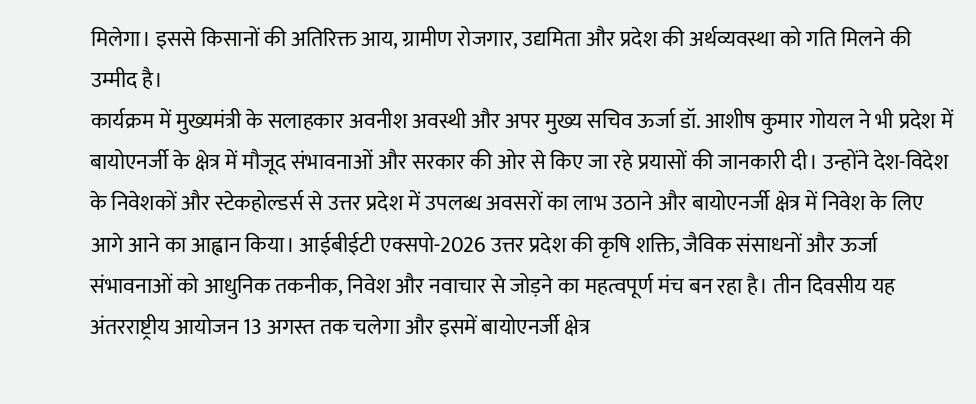मिलेगा। इससे किसानों की अतिरिक्त आय, ग्रामीण रोजगार, उद्यमिता और प्रदेश की अर्थव्यवस्था को गति मिलने की उम्मीद है।
कार्यक्रम में मुख्यमंत्री के सलाहकार अवनीश अवस्थी और अपर मुख्य सचिव ऊर्जा डॉ. आशीष कुमार गोयल ने भी प्रदेश में बायोएनर्जी के क्षेत्र में मौजूद संभावनाओं और सरकार की ओर से किए जा रहे प्रयासों की जानकारी दी। उन्होंने देश-विदेश के निवेशकों और स्टेकहोल्डर्स से उत्तर प्रदेश में उपलब्ध अवसरों का लाभ उठाने और बायोएनर्जी क्षेत्र में निवेश के लिए आगे आने का आह्वान किया। आईबीईटी एक्सपो-2026 उत्तर प्रदेश की कृषि शक्ति, जैविक संसाधनों और ऊर्जा संभावनाओं को आधुनिक तकनीक, निवेश और नवाचार से जोड़ने का महत्वपूर्ण मंच बन रहा है। तीन दिवसीय यह अंतरराष्ट्रीय आयोजन 13 अगस्त तक चलेगा और इसमें बायोएनर्जी क्षेत्र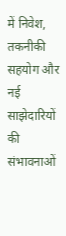में निवेश, तकनीकी सहयोग और नई साझेदारियों की संभावनाओं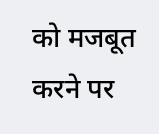को मजबूत करने पर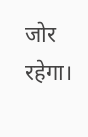जोर रहेगा।